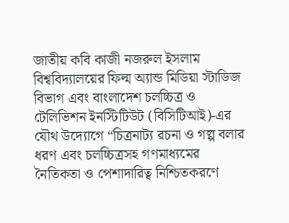জাতীয় কবি কাজী নজরুল ইসলাম বিশ্ববিদ্যালয়ের ফিল্ম অ্যান্ড মিডিয়া স্টাডিজ বিভাগ এবং বাংলাদেশ চলচ্চিত্র ও টেলিভিশন ইনস্টিটিউট (বিসিটিআই)-এর যৌথ উদ্যোগে “চিত্রনাট্য রচনা ও গল্প বলার ধরণ এবং চলচ্চিত্রসহ গণমাধ্যমের নৈতিকতা ও পেশাদারিত্ব নিশ্চিতকরণে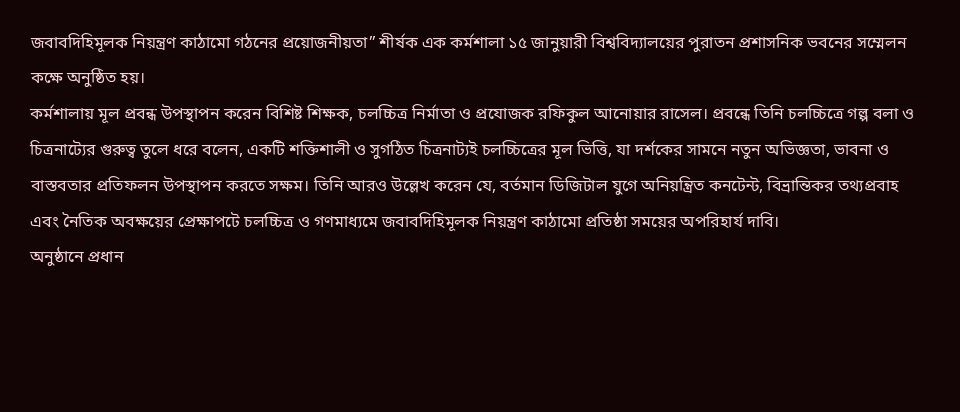জবাবদিহিমূলক নিয়ন্ত্রণ কাঠামো গঠনের প্রয়োজনীয়তা” শীর্ষক এক কর্মশালা ১৫ জানুয়ারী বিশ্ববিদ্যালয়ের পুরাতন প্রশাসনিক ভবনের সম্মেলন কক্ষে অনুষ্ঠিত হয়।
কর্মশালায় মূল প্রবন্ধ উপস্থাপন করেন বিশিষ্ট শিক্ষক, চলচ্চিত্র নির্মাতা ও প্রযোজক রফিকুল আনোয়ার রাসেল। প্রবন্ধে তিনি চলচ্চিত্রে গল্প বলা ও চিত্রনাট্যের গুরুত্ব তুলে ধরে বলেন, একটি শক্তিশালী ও সুগঠিত চিত্রনাট্যই চলচ্চিত্রের মূল ভিত্তি, যা দর্শকের সামনে নতুন অভিজ্ঞতা, ভাবনা ও বাস্তবতার প্রতিফলন উপস্থাপন করতে সক্ষম। তিনি আরও উল্লেখ করেন যে, বর্তমান ডিজিটাল যুগে অনিয়ন্ত্রিত কনটেন্ট, বিভ্রান্তিকর তথ্যপ্রবাহ এবং নৈতিক অবক্ষয়ের প্রেক্ষাপটে চলচ্চিত্র ও গণমাধ্যমে জবাবদিহিমূলক নিয়ন্ত্রণ কাঠামো প্রতিষ্ঠা সময়ের অপরিহার্য দাবি।
অনুষ্ঠানে প্রধান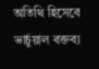অতিথি হিসেবে ভার্চুয়াল বক্তব্য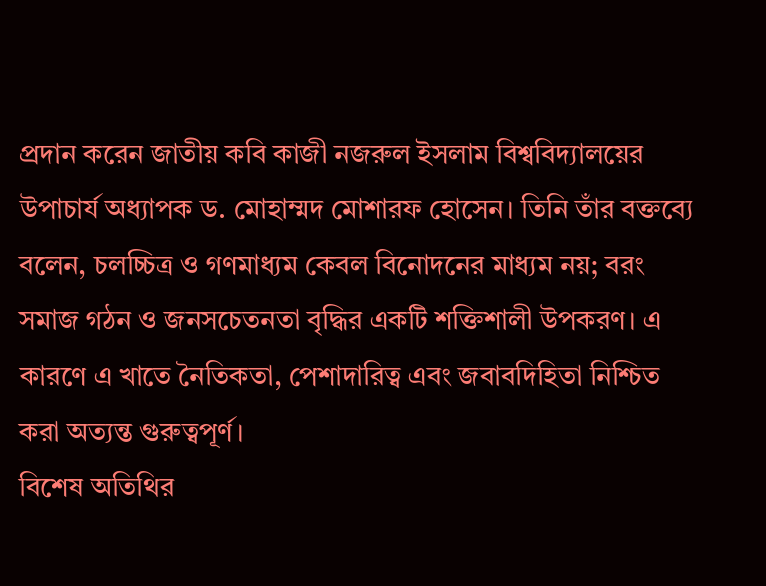প্রদান করেন জাতীয় কবি কাজী নজরুল ইসলাম বিশ্ববিদ্যালয়ের উপাচার্য অধ্যাপক ড. মোহাম্মদ মোশারফ হোসেন। তিনি তাঁর বক্তব্যে বলেন, চলচ্চিত্র ও গণমাধ্যম কেবল বিনোদনের মাধ্যম নয়; বরং সমাজ গঠন ও জনসচেতনতা বৃদ্ধির একটি শক্তিশালী উপকরণ। এ কারণে এ খাতে নৈতিকতা, পেশাদারিত্ব এবং জবাবদিহিতা নিশ্চিত করা অত্যন্ত গুরুত্বপূর্ণ।
বিশেষ অতিথির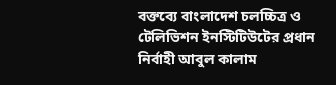বক্তব্যে বাংলাদেশ চলচ্চিত্র ও টেলিভিশন ইনস্টিটিউটের প্রধান নির্বাহী আবুল কালাম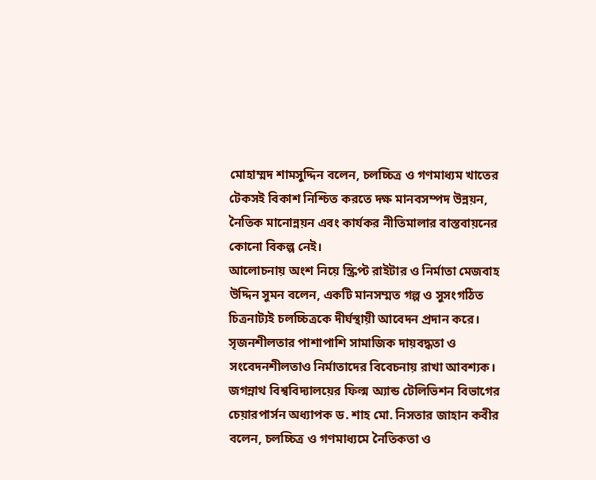মোহাম্মদ শামসুদ্দিন বলেন, চলচ্চিত্র ও গণমাধ্যম খাতের টেকসই বিকাশ নিশ্চিত করতে দক্ষ মানবসম্পদ উন্নয়ন, নৈতিক মানোন্নয়ন এবং কার্যকর নীতিমালার বাস্তবায়নের কোনো বিকল্প নেই।
আলোচনায় অংশ নিয়ে স্ক্রিপ্ট রাইটার ও নির্মাতা মেজবাহ উদ্দিন সুমন বলেন, একটি মানসম্মত গল্প ও সুসংগঠিত চিত্রনাট্যই চলচ্চিত্রকে দীর্ঘস্থায়ী আবেদন প্রদান করে। সৃজনশীলতার পাশাপাশি সামাজিক দায়বদ্ধতা ও সংবেদনশীলতাও নির্মাতাদের বিবেচনায় রাখা আবশ্যক।
জগন্নাথ বিশ্ববিদ্যালয়ের ফিল্ম অ্যান্ড টেলিভিশন বিভাগের চেয়ারপার্সন অধ্যাপক ড. শাহ মো. নিসতার জাহান কবীর বলেন, চলচ্চিত্র ও গণমাধ্যমে নৈতিকতা ও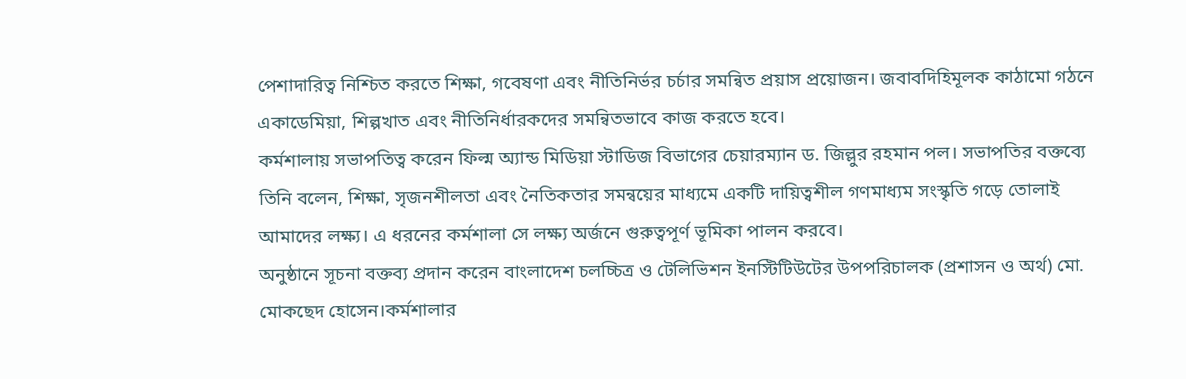পেশাদারিত্ব নিশ্চিত করতে শিক্ষা, গবেষণা এবং নীতিনির্ভর চর্চার সমন্বিত প্রয়াস প্রয়োজন। জবাবদিহিমূলক কাঠামো গঠনে একাডেমিয়া, শিল্পখাত এবং নীতিনির্ধারকদের সমন্বিতভাবে কাজ করতে হবে।
কর্মশালায় সভাপতিত্ব করেন ফিল্ম অ্যান্ড মিডিয়া স্টাডিজ বিভাগের চেয়ারম্যান ড. জিল্লুর রহমান পল। সভাপতির বক্তব্যে তিনি বলেন, শিক্ষা, সৃজনশীলতা এবং নৈতিকতার সমন্বয়ের মাধ্যমে একটি দায়িত্বশীল গণমাধ্যম সংস্কৃতি গড়ে তোলাই আমাদের লক্ষ্য। এ ধরনের কর্মশালা সে লক্ষ্য অর্জনে গুরুত্বপূর্ণ ভূমিকা পালন করবে।
অনুষ্ঠানে সূচনা বক্তব্য প্রদান করেন বাংলাদেশ চলচ্চিত্র ও টেলিভিশন ইনস্টিটিউটের উপপরিচালক (প্রশাসন ও অর্থ) মো. মোকছেদ হোসেন।কর্মশালার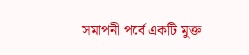সমাপনী পর্বে একটি মুক্ত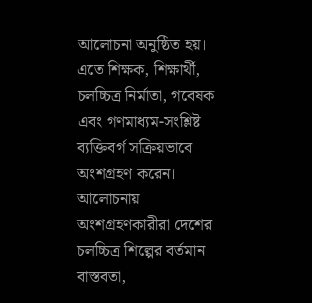আলোচনা অনুষ্ঠিত হয়। এতে শিক্ষক, শিক্ষার্থী, চলচ্চিত্র নির্মাতা, গবেষক এবং গণমাধ্যম-সংশ্লিষ্ট ব্যক্তিবর্গ সক্রিয়ভাবে অংশগ্রহণ করেন। আলোচনায় অংশগ্রহণকারীরা দেশের চলচ্চিত্র শিল্পের বর্তমান বাস্তবতা,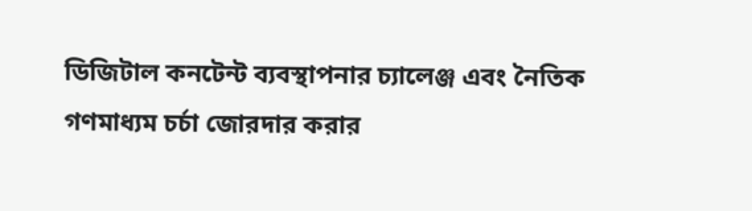ডিজিটাল কনটেন্ট ব্যবস্থাপনার চ্যালেঞ্জ এবং নৈতিক গণমাধ্যম চর্চা জোরদার করার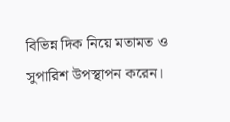বিভিন্ন দিক নিয়ে মতামত ও সুপারিশ উপস্থাপন করেন।